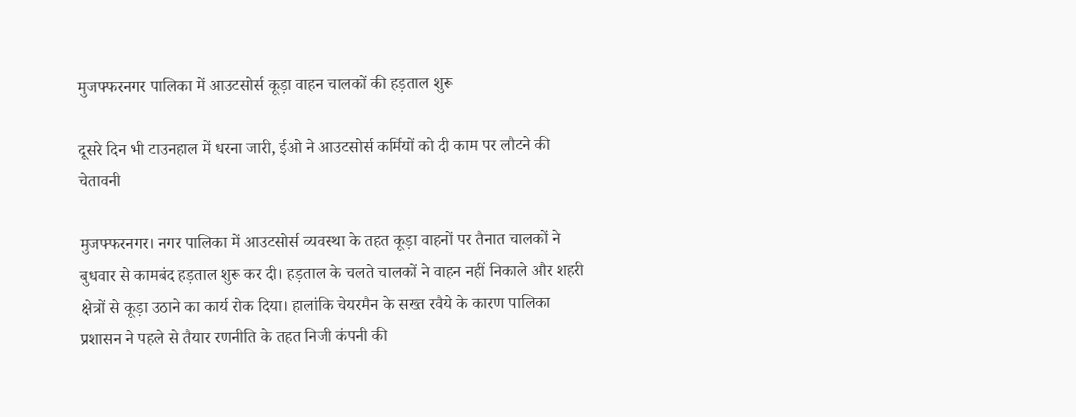मुजफ्फरनगर पालिका में आउटसोर्स कूड़ा वाहन चालकों की हड़ताल शुरू

दूसरे दिन भी टाउनहाल में धरना जारी, ईओ ने आउटसोर्स कर्मियों को दी काम पर लौटने की चेतावनी

मुजफ्फरनगर। नगर पालिका में आउटसोर्स व्यवस्था के तहत कूड़ा वाहनों पर तैनात चालकों ने बुधवार से कामबंद हड़ताल शुरू कर दी। हड़ताल के चलते चालकों ने वाहन नहीं निकाले और शहरी क्षेत्रों से कूड़ा उठाने का कार्य रोक दिया। हालांकि चेयरमैन के सख्त रवैये के कारण पालिका प्रशासन ने पहले से तैयार रणनीति के तहत निजी कंपनी की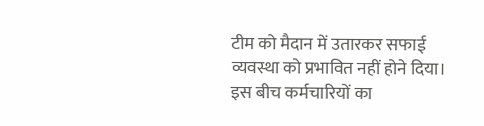टीम को मैदान में उतारकर सफाई व्यवस्था को प्रभावित नहीं होने दिया। इस बीच कर्मचारियों का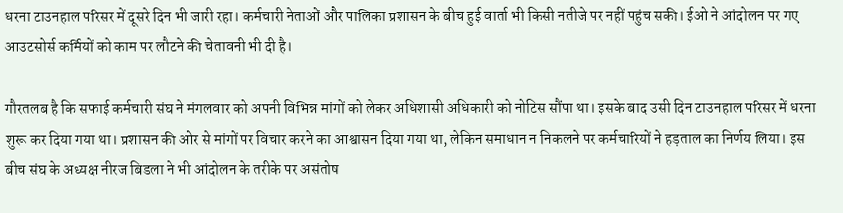धरना टाउनहाल परिसर में दूसरे दिन भी जारी रहा। कर्मचारी नेताओं और पालिका प्रशासन के बीच हुई वार्ता भी किसी नतीजे पर नहीं पहुंच सकी। ईओ ने आंदोलन पर गए आउटसोर्स कर्मियों को काम पर लौटने की चेतावनी भी दी है।

गौरतलब है कि सफाई कर्मचारी संघ ने मंगलवार को अपनी विभिन्न मांगों को लेकर अधिशासी अधिकारी को नोटिस सौंपा था। इसके बाद उसी दिन टाउनहाल परिसर में धरना शुरू कर दिया गया था। प्रशासन की ओर से मांगों पर विचार करने का आश्वासन दिया गया था, लेकिन समाधान न निकलने पर कर्मचारियों ने हड़ताल का निर्णय लिया। इस बीच संघ के अध्यक्ष नीरज बिडला ने भी आंदोलन के तरीके पर असंतोष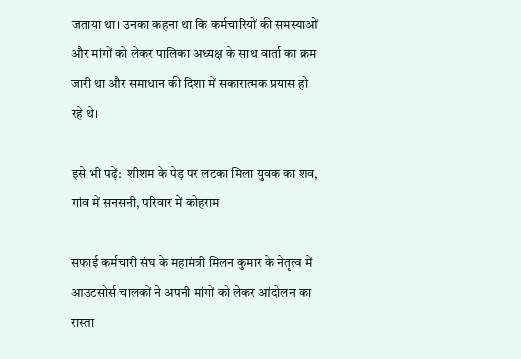जताया था। उनका कहना था कि कर्मचारियों की समस्याओं और मांगों को लेकर पालिका अध्यक्ष के साथ वार्ता का क्रम जारी था और समाधान की दिशा में सकारात्मक प्रयास हो रहे थे।

इसे भी पढ़ें:  शीशम के पेड़ पर लटका मिला युवक का शव, गांव में सनसनी, परिवार में कोहराम

सफाई कर्मचारी संघ के महामंत्री मिलन कुमार के नेतृत्व में आउटसोर्स चालकों ने अपनी मांगों को लेकर आंदोलन का रास्ता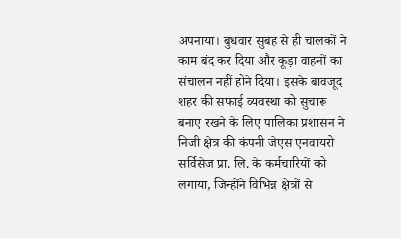अपनाया। बुधवार सुबह से ही चालकों ने काम बंद कर दिया और कूड़ा वाहनों का संचालन नहीं होने दिया। इसके बावजूद शहर की सफाई व्यवस्था को सुचारू बनाए रखने के लिए पालिका प्रशासन ने निजी क्षेत्र की कंपनी जेएस एनवायरो सर्विसेज प्रा. लि. के कर्मचारियों को लगाया, जिन्होंने विभिन्न क्षेत्रों से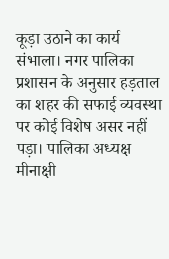कूड़ा उठाने का कार्य संभाला। नगर पालिका प्रशासन के अनुसार हड़ताल का शहर की सफाई व्यवस्था पर कोई विशेष असर नहीं पड़ा। पालिका अध्यक्ष मीनाक्षी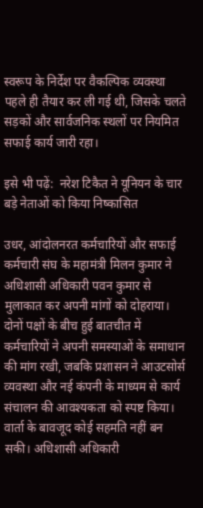स्वरूप के निर्देश पर वैकल्पिक व्यवस्था पहले ही तैयार कर ली गई थी, जिसके चलते सड़कों और सार्वजनिक स्थलों पर नियमित सफाई कार्य जारी रहा।

इसे भी पढ़ें:  नरेश टिकैत ने यूनियन के चार बड़े नेताओं को किया निष्कासित

उधर, आंदोलनरत कर्मचारियों और सफाई कर्मचारी संघ के महामंत्री मिलन कुमार ने अधिशासी अधिकारी पवन कुमार से मुलाकात कर अपनी मांगों को दोहराया। दोनों पक्षों के बीच हुई बातचीत में कर्मचारियों ने अपनी समस्याओं के समाधान की मांग रखी, जबकि प्रशासन ने आउटसोर्स व्यवस्था और नई कंपनी के माध्यम से कार्य संचालन की आवश्यकता को स्पष्ट किया। वार्ता के बावजूद कोई सहमति नहीं बन सकी। अधिशासी अधिकारी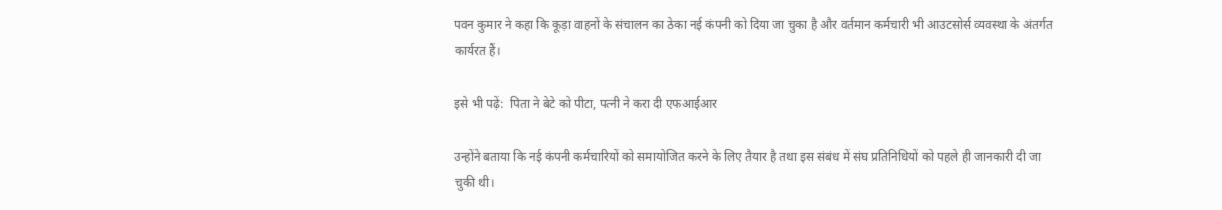पवन कुमार ने कहा कि कूड़ा वाहनों के संचालन का ठेका नई कंपनी को दिया जा चुका है और वर्तमान कर्मचारी भी आउटसोर्स व्यवस्था के अंतर्गत कार्यरत हैं।

इसे भी पढ़ें:  पिता ने बेटे को पीटा, पत्नी ने करा दी एफआईआर

उन्होंने बताया कि नई कंपनी कर्मचारियों को समायोजित करने के लिए तैयार है तथा इस संबंध में संघ प्रतिनिधियों को पहले ही जानकारी दी जा चुकी थी।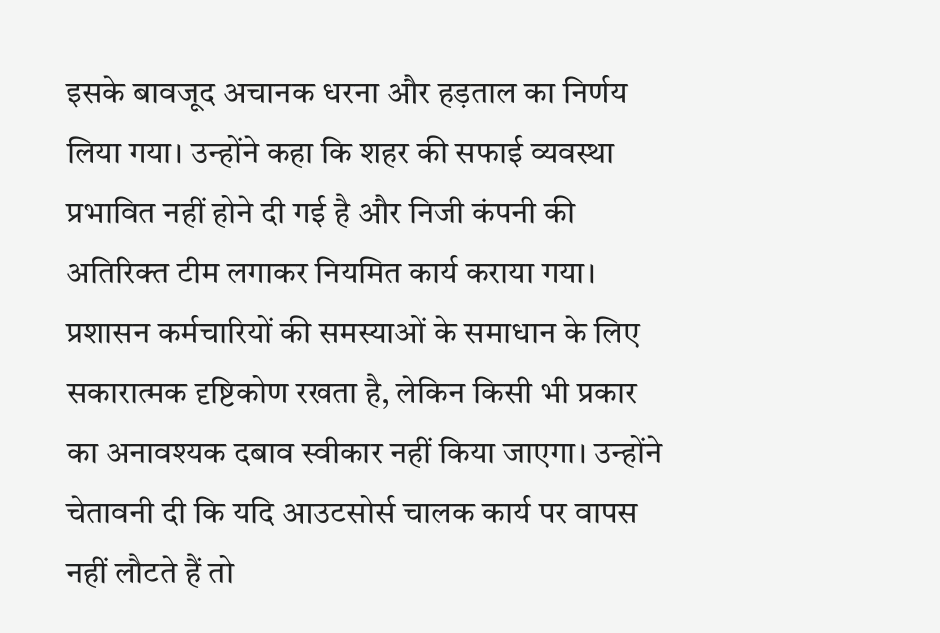इसके बावजूद अचानक धरना और हड़ताल का निर्णय लिया गया। उन्होंने कहा कि शहर की सफाई व्यवस्था प्रभावित नहीं होने दी गई है और निजी कंपनी की अतिरिक्त टीम लगाकर नियमित कार्य कराया गया। प्रशासन कर्मचारियों की समस्याओं के समाधान के लिए सकारात्मक दृष्टिकोण रखता है, लेकिन किसी भी प्रकार का अनावश्यक दबाव स्वीकार नहीं किया जाएगा। उन्होंने चेतावनी दी कि यदि आउटसोर्स चालक कार्य पर वापस नहीं लौटते हैं तो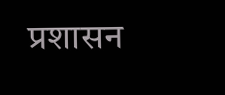प्रशासन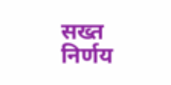सख्त निर्णय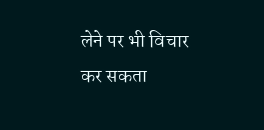लेने पर भी विचार कर सकता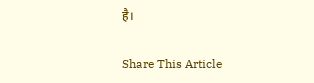है।

Share This Article